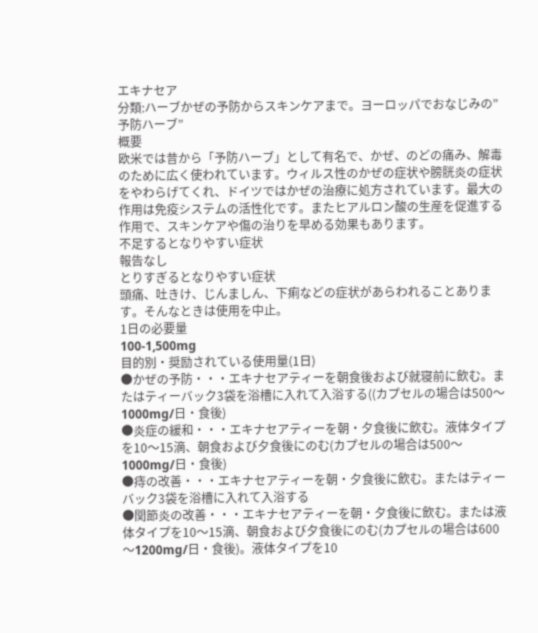エキナセア
分類:ハーブかぜの予防からスキンケアまで。ヨーロッパでおなじみの”予防ハーブ”
概要
欧米では昔から「予防ハーブ」として有名で、かぜ、のどの痛み、解毒のために広く使われています。ウィルス性のかぜの症状や膀胱炎の症状をやわらげてくれ、ドイツではかぜの治療に処方されています。最大の作用は免疫システムの活性化です。またヒアルロン酸の生産を促進する作用で、スキンケアや傷の治りを早める効果もあります。
不足するとなりやすい症状
報告なし
とりすぎるとなりやすい症状
頭痛、吐きけ、じんましん、下痢などの症状があらわれることあります。そんなときは使用を中止。
1日の必要量
100-1,500mg
目的別・奨励されている使用量(1日)
●かぜの予防・・・エキナセアティーを朝食後および就寝前に飲む。またはティーバック3袋を浴槽に入れて入浴する((カプセルの場合は500〜1000mg/日・食後)
●炎症の緩和・・・エキナセアティーを朝・夕食後に飲む。液体タイプを10〜15滴、朝食および夕食後にのむ(カプセルの場合は500〜1000mg/日・食後)
●痔の改善・・・エキナセアティーを朝・夕食後に飲む。またはティーバック3袋を浴槽に入れて入浴する
●関節炎の改善・・・エキナセアティーを朝・夕食後に飲む。または液体タイプを10〜15滴、朝食および夕食後にのむ(カプセルの場合は600〜1200mg/日・食後)。液体タイプを10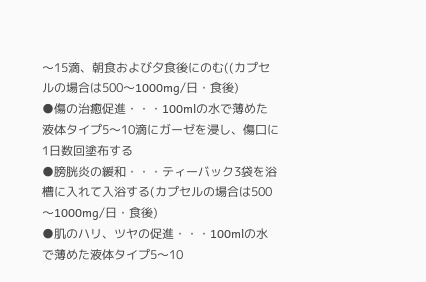〜15滴、朝食および夕食後にのむ((カプセルの場合は500〜1000mg/日・食後)
●傷の治癒促進・・・100mlの水で薄めた液体タイプ5〜10滴にガーゼを浸し、傷口に1日数回塗布する
●膀胱炎の緩和・・・ティーバック3袋を浴槽に入れて入浴する(カプセルの場合は500〜1000mg/日・食後)
●肌のハリ、ツヤの促進・・・100mlの水で薄めた液体タイプ5〜10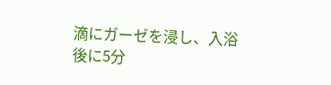滴にガーゼを浸し、入浴後に5分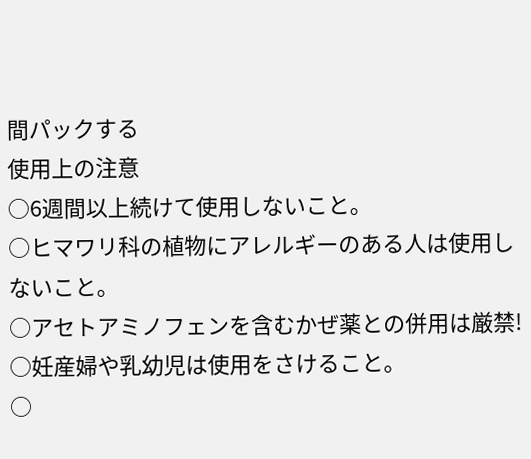間パックする
使用上の注意
○6週間以上続けて使用しないこと。
○ヒマワリ科の植物にアレルギーのある人は使用しないこと。
○アセトアミノフェンを含むかぜ薬との併用は厳禁!
○妊産婦や乳幼児は使用をさけること。
○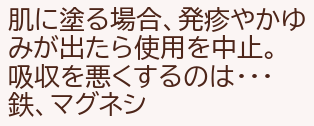肌に塗る場合、発疹やかゆみが出たら使用を中止。
吸収を悪くするのは・・・
鉄、マグネシ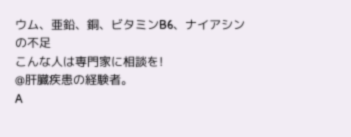ウム、亜鉛、銅、ビタミンB6、ナイアシンの不足
こんな人は専門家に相談を!
@肝臓疾患の経験者。
A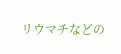リウマチなどの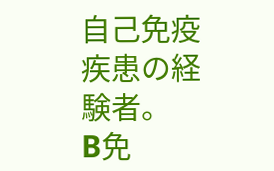自己免疫疾患の経験者。
B免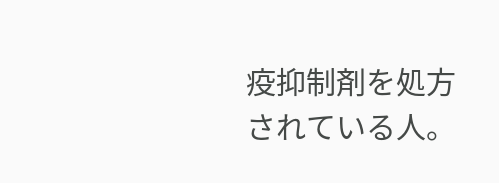疫抑制剤を処方されている人。